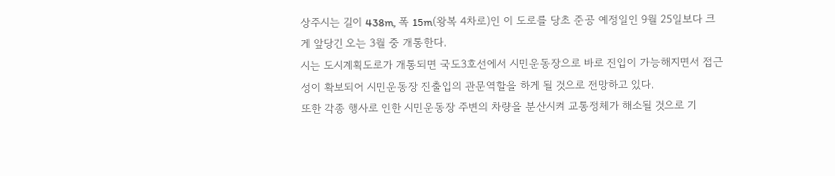상주시는 길이 438m, 폭 15m(왕복 4차로)인 이 도로를 당초 준공 예정일인 9월 25일보다 크게 앞당긴 오는 3월 중 개통한다.
시는 도시계획도로가 개통되면 국도3호선에서 시민운동장으로 바로 진입이 가능해지면서 접근성이 확보되어 시민운동장 진출입의 관문역할을 하게 될 것으로 전망하고 있다.
또한 각종 행사로 인한 시민운동장 주변의 차량을 분산시켜 교통정체가 해소될 것으로 기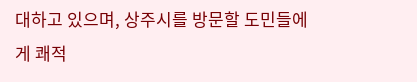대하고 있으며, 상주시를 방문할 도민들에게 쾌적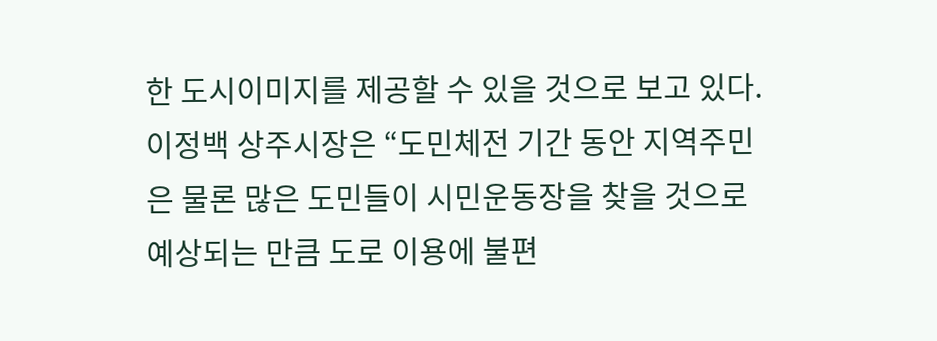한 도시이미지를 제공할 수 있을 것으로 보고 있다.
이정백 상주시장은 “도민체전 기간 동안 지역주민은 물론 많은 도민들이 시민운동장을 찾을 것으로 예상되는 만큼 도로 이용에 불편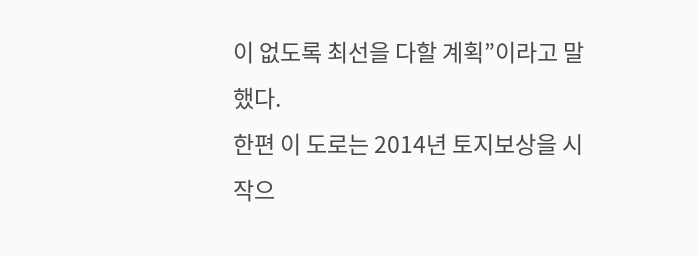이 없도록 최선을 다할 계획”이라고 말했다.
한편 이 도로는 2014년 토지보상을 시작으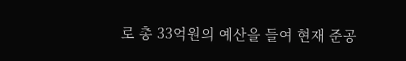로 총 33억원의 예산을 들여 현재 준공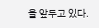을 앞두고 있다.